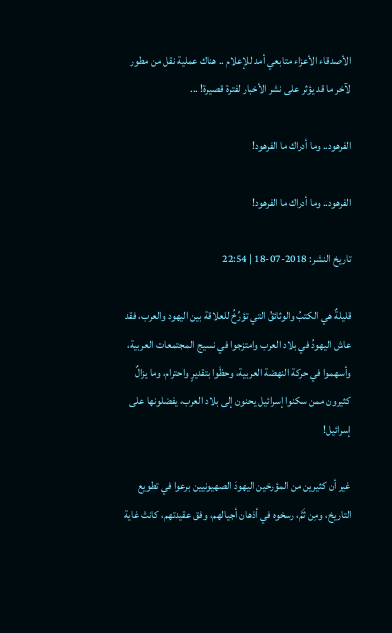الأصدقاء الأعزاء متابعي أمد للإعلام .. هناك عملية نقل من مطور لآخر ما قد يؤثر على نشر الأخبار لفترة قصيرة! ...

الفرهود.. وما أدراك ما الفرهود!

الفرهود.. وما أدراك ما الفرهود!

تاريخ النشر: 2018-07-18 | 22:54

قليلةٌ هي الكتبُ والوثائقُ التي تؤرِّخُ للعلاقة بين اليهود والعرب، فقد عاش اليهودُ في بلاد العرب وامتزجوا في نسيج المجتمعات العربية، وأسهموا في حركة النهضة العربية، وحظَوا بتقديرٍ واحترام، وما يزالٌ كثيرون ممن سكنوا إسرائيل يحنون إلى بلاد العرب، يفضلونها على إسرائيل!

غير أن كثيرين من المؤرخين اليهودَ الصهيونيين برعوا في تطويع التاريخ، ومِن ثَمَّ، رسخوه في أذهان أجيالهم، وفق عقيدتهم، كانتْ غاية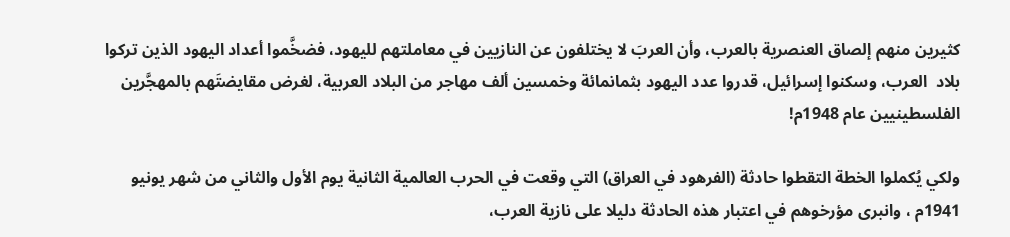كثيرين منهم إلصاق العنصرية بالعرب، وأن العربَ لا يختلفون عن النازيين في معاملتهم لليهود، فضخَّموا أعداد اليهود الذين تركوا بلاد  العرب، وسكنوا إسرائيل، قدروا عدد اليهود بثمانمائة وخمسين ألف مهاجر من البلاد العربية، لغرض مقايضتَهم بالمهجَّرين الفلسطينيين عام 1948م!

ولكي يُكملوا الخطة التقطوا حادثة (الفرهود في العراق) التي وقعت في الحرب العالمية الثانية يوم الأول والثاني من شهر يونيو 1941م ، وانبرى مؤرخوهم في اعتبار هذه الحادثة دليلا على نازية العرب،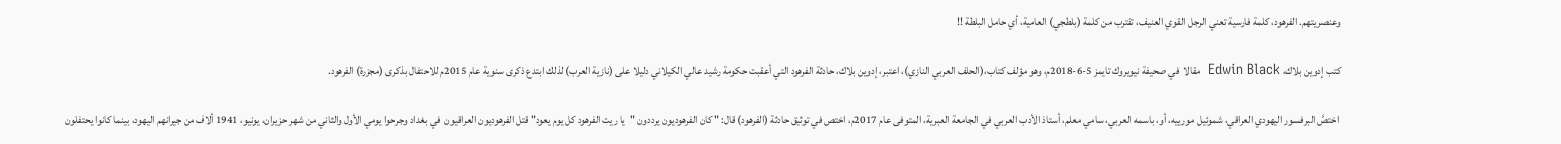وعنصريتهم. الفرهود، كلمة فارسية تعني الرجل القوي العنيف، تقترب من كلمة (بلطجي) العامية، أي حامل البلطة !!

كتب إدوين بلاك، Edwin Black  مقالا  في صحيفة نيويروك تايمز 5-6-2018م، وهو مؤلف كتاب،(الحلف العربي النازي)، اعتبر، إدوين بلاك، حادثة الفرهود التي أعقبت حكومة رشيد عالي الكيلاني دليلا على (نازية العرب) لذلك ابتدع ذكرى سنوية عام 2015م للاحتفال بذكرى (مجزرة) الفرهود.

 اختصَّ البرفسور اليهودي العراقي، شموئيل مورييه، أو، باسمه العربي، سامي معلم، أستاذ الأدب العربي في الجامعة العبرية، المتوفى عام 2017م، اختص في توثيق حادثة (الفرهود) قال: " كان الفرهوديون يرددون "يا ريت الفرهود كل يوم يعود" قتل الفرهوديون العراقيون  في بغداد وجرحوا يومي الأول والثاني من شهر حزيران، يونيو، 1941 ألاف من جيرانهم اليهود، بينما كانوا يحتفلون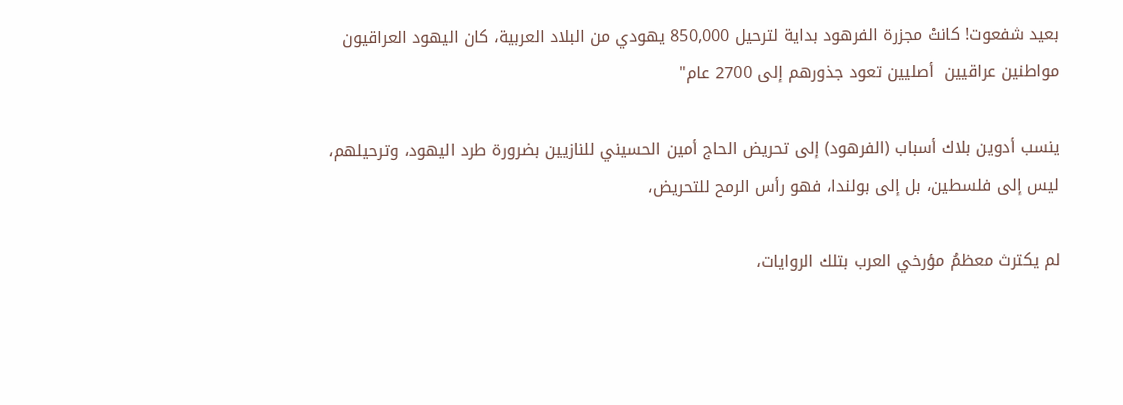بعيد شفعوت! كانتْ مجزرة الفرهود بداية لترحيل 850,000 يهودي من البلاد العربية، كان اليهود العراقيون مواطنين عراقيين  أصليين تعود جذورهم إلى 2700 عام"

ينسب أدوين بلاك أسباب (الفرهود) إلى تحريض الحاج أمين الحسيني للنازيين بضرورة طرد اليهود، وترحيلهم، ليس إلى فلسطين، بل إلى بولندا، فهو رأس الرمح للتحريض،

لم يكترث معظمُ مؤرخي العرب بتلك الروايات،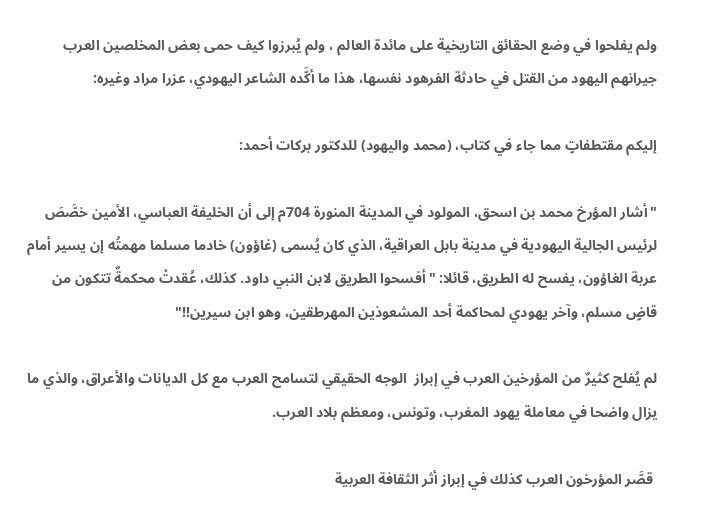ولم يفلحوا في وضع الحقائق التاريخية على مائدة العالم ، ولم يُبرزوا كيف حمى بعض المخلصين العرب جيرانهم اليهود من القتل في حادثة الفرهود نفسها، هذا ما أكَّده الشاعر اليهودي، عزرا مراد وغيره:

إليكم مقتطفاتٍ مما جاء في كتاب، (محمد واليهود) للدكتور بركات أحمد:

"أشار المؤرخ محمد بن اسحق، المولود في المدينة المنورة 704م إلى أن الخليفة العباسي، الأمين خصَّصَ لرئيس الجالية اليهودية في مدينة بابل العراقية، الذي كان يُسمى (غاؤون) خادما مسلما مهمتُه إن يسير أمام عربة الغاؤون، يفسح له الطريق، قائلا: "أفسحوا الطريق لابن النبي داود. كذلك، عُقدتْ محكمةٌ تتكون من قاضٍ مسلم، وآخر يهودي لمحاكمة أحد المشعوذين المهرطقين، وهو ابن سيرين!!"

لم يُفلح كثيرٌ من المؤرخين العرب في إبراز  الوجه الحقيقي لتسامح العرب مع كل الديانات والأعراق، والذي ما يزال واضحا في معاملة يهود المغرب، وتونس، ومعظم بلاد العرب.

 قصَّر المؤرخون العرب كذلك في إبراز أثر الثقافة العربية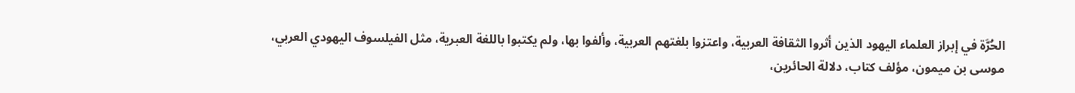الحُرَّة في إبراز العلماء اليهود الذين أثروا الثقافة العربية، واعتزوا بلغتهم العربية، وألفوا بها، ولم يكتبوا باللغة العبرية، مثل الفيلسوف اليهودي العربي، موسى بن ميمون، مؤلف كتاب، دلالة الحائرين،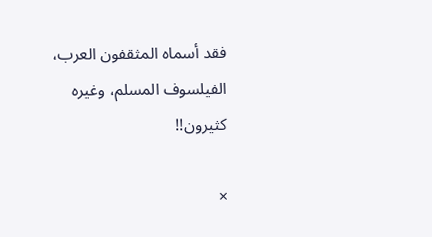فقد أسماه المثقفون العرب، الفيلسوف المسلم، وغيره كثيرون!!

×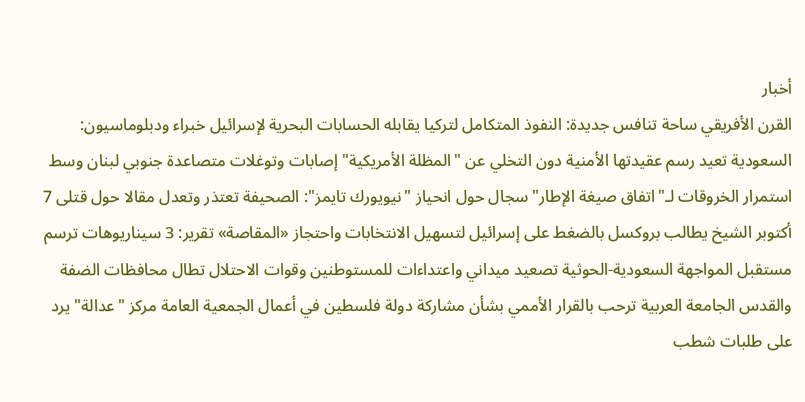أخبار
القرن الأفريقي ساحة تنافس جديدة: النفوذ المتكامل لتركيا يقابله الحسابات البحرية لإسرائيل خبراء ودبلوماسيون: السعودية تعيد رسم عقيدتها الأمنية دون التخلي عن "المظلة الأمريكية" إصابات وتوغلات متصاعدة جنوبي لبنان وسط استمرار الخروقات لـ"اتفاق صيغة الإطار" سجال حول انحياز "نيويورك تايمز": الصحيفة تعتذر وتعدل مقالا حول قتلى 7 أكتوبر الشيخ يطالب بروكسل بالضغط على إسرائيل لتسهيل الانتخابات واحتجاز «المقاصة» تقرير: 3 سيناريوهات ترسم مستقبل المواجهة السعودية-الحوثية تصعيد ميداني واعتداءات للمستوطنين وقوات الاحتلال تطال محافظات الضفة والقدس الجامعة العربية ترحب بالقرار الأممي بشأن مشاركة دولة فلسطين في أعمال الجمعية العامة مركز "عدالة" يرد على طلبات شطب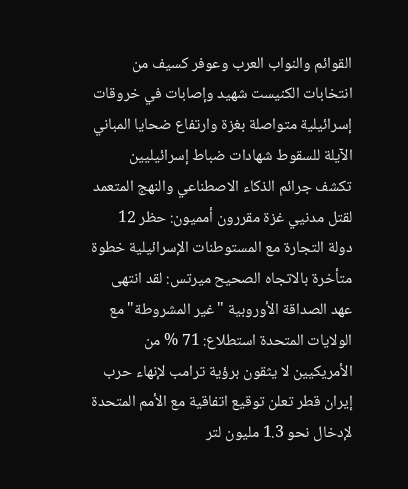القوائم والنواب العرب وعوفر كسيف من انتخابات الكنيست شهيد وإصابات في خروقات إسرائيلية متواصلة بغزة وارتفاع ضحايا المباني الآيلة للسقوط شهادات ضباط إسرائيليين تكشف جرائم الذكاء الاصطناعي والنهج المتعمد لقتل مدنيي غزة مقررون أمميون: حظر 12 دولة التجارة مع المستوطنات الإسرائيلية خطوة متأخرة بالاتجاه الصحيح ميرتس: لقد انتهى عهد الصداقة الأوروبية "غير المشروطة" مع الولايات المتحدة استطلاع: 71 % من الأمريكيين لا يثقون برؤية ترامب لإنهاء حرب إيران قطر تعلن توقيع اتفاقية مع الأمم المتحدة لإدخال نحو 1.3 مليون لتر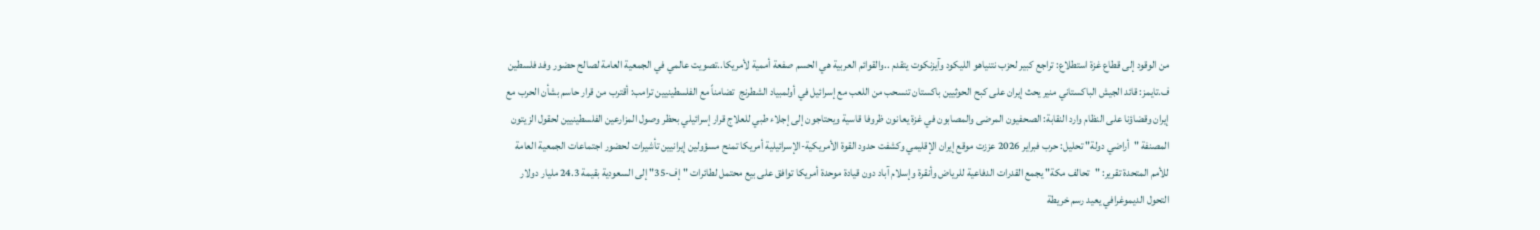من الوقود إلى قطاع غزة استطلاع: تراجع كبير لحزب نتنياهو الليكود وآيزنكوت يتقدم ..والقوائم العربية هي الحسم صفعة أممية لأمريكا..تصويت عالمي في الجمعية العامة لصالح حضور وفد فلسطين ف.تايمز: قائد الجيش الباكستاني منير يحث إيران على كبح الحوثيين باكستان تنسحب من اللعب مع إسرائيل في أولمبياد الشطرنج  تضامناً مع الفلسطينيين ترامب: أقترب من قرار حاسم بشأن الحرب مع إيران وقضاؤنا على النظام وارد النقابة: الصحفيون المرضى والمصابون في غزة يعانون ظروفا قاسية ويحتاجون إلى إجلاء طبي للعلاج قرار إسرائيلي بحظر وصول المزارعين الفلسطينيين لحقول الزيتون المصنفة "أراضي دولة" تحليل: حرب فبراير 2026 عززت موقع إيران الإقليمي وكشفت حدود القوة الأمريكية-الإسرائيلية أمريكا تمنح مسؤولين إيرانيين تأشيرات لحضور اجتماعات الجمعية العامة للأمم المتحدة تقرير: "تحالف مكة" يجمع القدرات الدفاعية للرياض وأنقرة وإسلام آباد دون قيادة موحدة أمريكا توافق على بيع محتمل لطائرات "إف-35" إلى السعودية بقيمة 24.3 مليار دولار التحول الديموغرافي يعيد رسم خريطة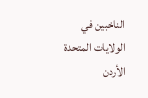الناخبين في الولايات المتحدة الأردن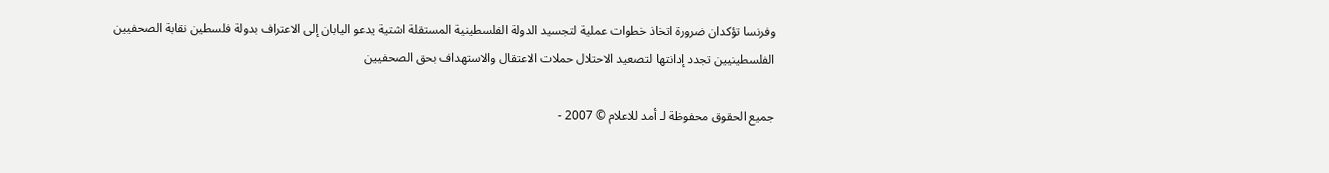وفرنسا تؤكدان ضرورة اتخاذ خطوات عملية لتجسيد الدولة الفلسطينية المستقلة اشتية يدعو اليابان إلى الاعتراف بدولة فلسطين نقابة الصحفيين الفلسطينيين تجدد إدانتها لتصعيد الاحتلال حملات الاعتقال والاستهداف بحق الصحفيين

جميع الحقوق محفوظة لـ أمد للاعلام © 2007 -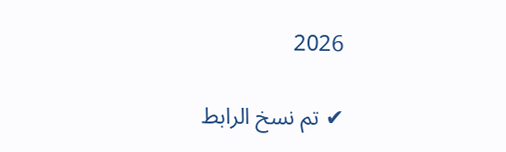2026

✔ تم نسخ الرابط